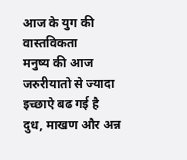आज के युग की वास्तविकता
मनुष्य की आज जरुरीयातो से ज्यादा इच्छाऐ बढ गई है
दुध, माखण और अन्न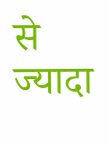से ज्यादा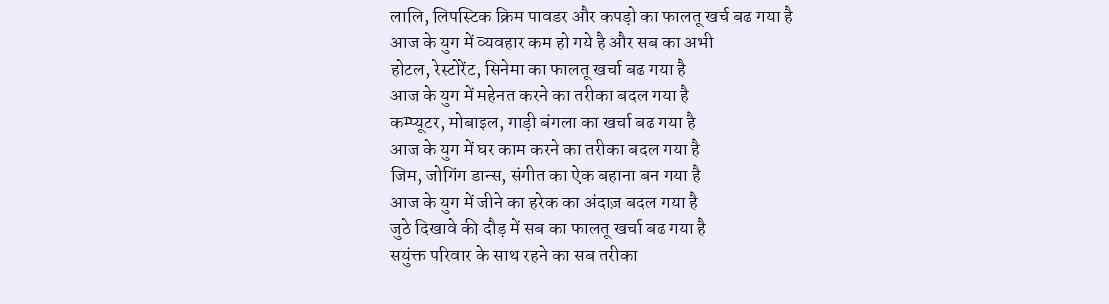लालि, लिपस्टिक क्रिम पावडर और कपड़ो का फालतू खर्च बढ गया है
आज के युग में व्यवहार कम हो गये है और सब का अभी
होटल, रेस्टोरेंट, सिनेमा का फालतू खर्चा बढ गया है
आज के युग में महेनत करने का तरीका बदल गया है
कम्प्यूटर, मोबाइल, गाड़ी बंगला का खर्चा बढ गया है
आज के युग में घर काम करने का तरीका बदल गया है
जिम, जोगिंग डान्स, संगीत का ऐक बहाना बन गया है
आज के युग में जीने का हरेक का अंदाज़ बदल गया है
जुठे दिखावे की दौड़ में सब का फालतू खर्चा बढ गया है
सयुंक्त परिवार के साथ रहने का सब तरीका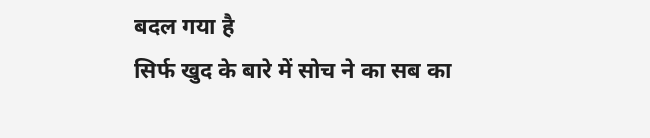बदल गया है
सिर्फ खुद के बारे में सोच ने का सब का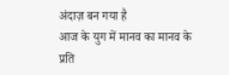अंदाज़ बन गया है
आज के युग में मानव का मानव के प्रति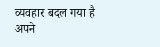व्यवहार बदल गया है
अपने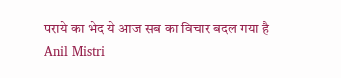पराये का भेद ये आज सब का विचार बदल गया है
Anil Mistri